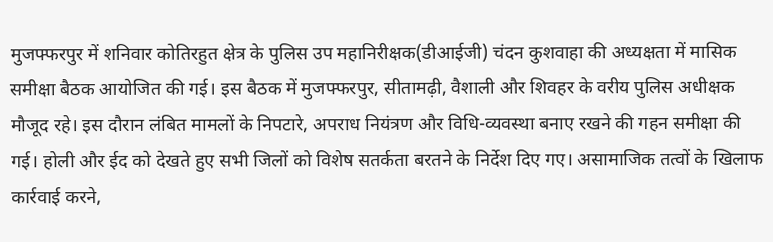मुजफ्फरपुर में शनिवार कोतिरहुत क्षेत्र के पुलिस उप महानिरीक्षक(डीआईजी) चंदन कुशवाहा की अध्यक्षता में मासिक समीक्षा बैठक आयोजित की गई। इस बैठक में मुजफ्फरपुर, सीतामढ़ी, वैशाली और शिवहर के वरीय पुलिस अधीक्षक मौजूद रहे। इस दौरान लंबित मामलों के निपटारे, अपराध नियंत्रण और विधि-व्यवस्था बनाए रखने की गहन समीक्षा की गई। होली और ईद को देखते हुए सभी जिलों को विशेष सतर्कता बरतने के निर्देश दिए गए। असामाजिक तत्वों के खिलाफ कार्रवाई करने,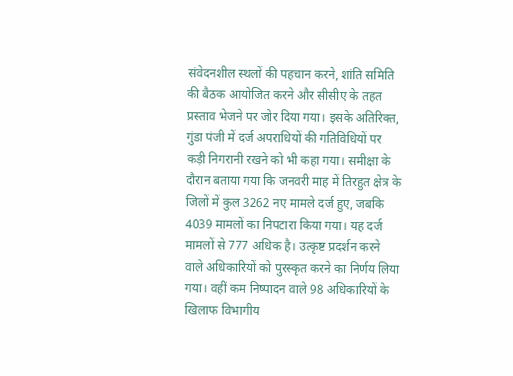संवेदनशील स्थलों की पहचान करने, शांति समिति की बैठक आयोजित करने और सीसीए के तहत प्रस्ताव भेजने पर जोर दिया गया। इसके अतिरिक्त, गुंडा पंजी में दर्ज अपराधियों की गतिविधियों पर कड़ी निगरानी रखने को भी कहा गया। समीक्षा के दौरान बताया गया कि जनवरी माह में तिरहुत क्षेत्र के जिलों में कुल 3262 नए मामले दर्ज हुए, जबकि 4039 मामलों का निपटारा किया गया। यह दर्ज मामलों से 777 अधिक है। उत्कृष्ट प्रदर्शन करने वाले अधिकारियों को पुरस्कृत करने का निर्णय लिया गया। वहीं कम निष्पादन वाले 98 अधिकारियों के खिलाफ विभागीय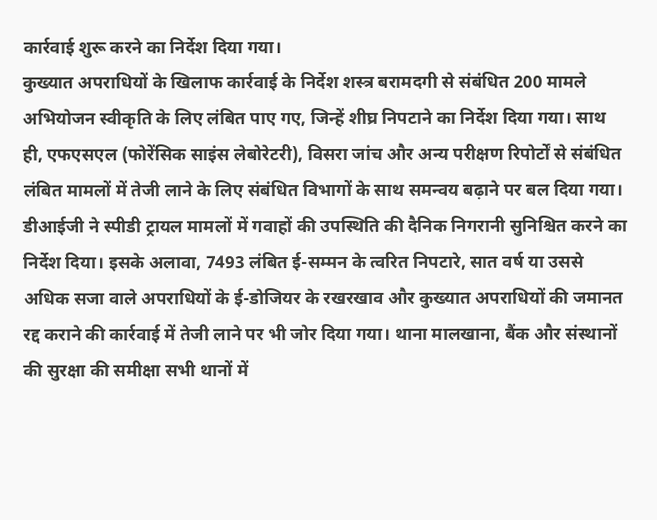कार्रवाई शुरू करने का निर्देश दिया गया।
कुख्यात अपराधियों के खिलाफ कार्रवाई के निर्देश शस्त्र बरामदगी से संबंधित 200 मामले अभियोजन स्वीकृति के लिए लंबित पाए गए, जिन्हें शीघ्र निपटाने का निर्देश दिया गया। साथ ही, एफएसएल (फोरेंसिक साइंस लेबोरेटरी), विसरा जांच और अन्य परीक्षण रिपोर्टों से संबंधित लंबित मामलों में तेजी लाने के लिए संबंधित विभागों के साथ समन्वय बढ़ाने पर बल दिया गया। डीआईजी ने स्पीडी ट्रायल मामलों में गवाहों की उपस्थिति की दैनिक निगरानी सुनिश्चित करने का निर्देश दिया। इसके अलावा, 7493 लंबित ई-सम्मन के त्वरित निपटारे, सात वर्ष या उससे अधिक सजा वाले अपराधियों के ई-डोजियर के रखरखाव और कुख्यात अपराधियों की जमानत रद्द कराने की कार्रवाई में तेजी लाने पर भी जोर दिया गया। थाना मालखाना, बैंक और संस्थानों की सुरक्षा की समीक्षा सभी थानों में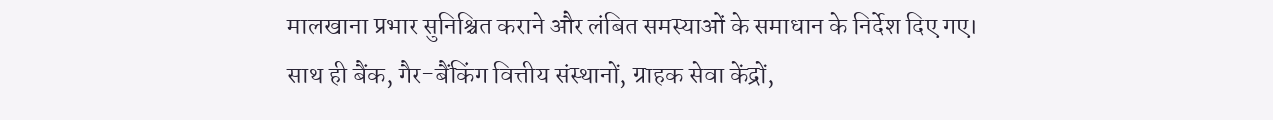मालखाना प्रभार सुनिश्चित कराने और लंबित समस्याओं के समाधान के निर्देश दिए गए। साथ ही बैंक, गैर-बैंकिंग वित्तीय संस्थानों, ग्राहक सेवा केंद्रों,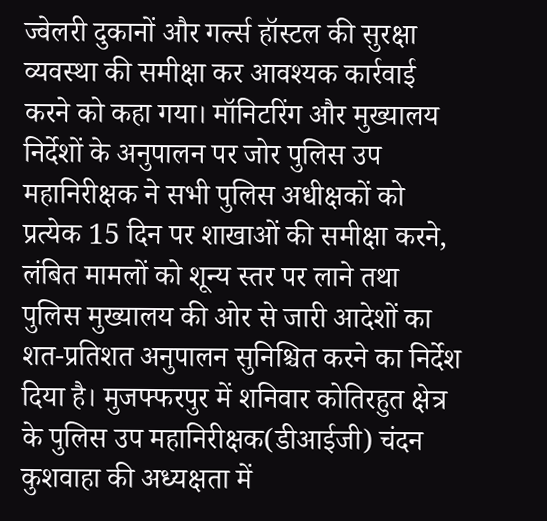ज्वेलरी दुकानों और गर्ल्स हॉस्टल की सुरक्षा व्यवस्था की समीक्षा कर आवश्यक कार्रवाई करने को कहा गया। मॉनिटरिंग और मुख्यालय निर्देशों के अनुपालन पर जोर पुलिस उप महानिरीक्षक ने सभी पुलिस अधीक्षकों को प्रत्येक 15 दिन पर शाखाओं की समीक्षा करने, लंबित मामलों को शून्य स्तर पर लाने तथा पुलिस मुख्यालय की ओर से जारी आदेशों का शत-प्रतिशत अनुपालन सुनिश्चित करने का निर्देश दिया है। मुजफ्फरपुर में शनिवार कोतिरहुत क्षेत्र के पुलिस उप महानिरीक्षक(डीआईजी) चंदन कुशवाहा की अध्यक्षता में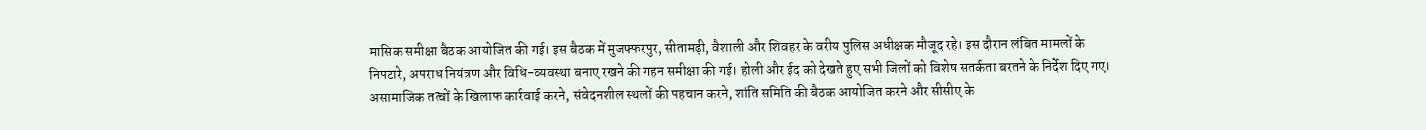मासिक समीक्षा बैठक आयोजित की गई। इस बैठक में मुजफ्फरपुर, सीतामढ़ी, वैशाली और शिवहर के वरीय पुलिस अधीक्षक मौजूद रहे। इस दौरान लंबित मामलों के निपटारे, अपराध नियंत्रण और विधि-व्यवस्था बनाए रखने की गहन समीक्षा की गई। होली और ईद को देखते हुए सभी जिलों को विशेष सतर्कता बरतने के निर्देश दिए गए। असामाजिक तत्वों के खिलाफ कार्रवाई करने, संवेदनशील स्थलों की पहचान करने, शांति समिति की बैठक आयोजित करने और सीसीए के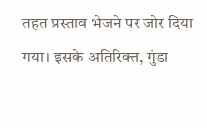तहत प्रस्ताव भेजने पर जोर दिया गया। इसके अतिरिक्त, गुंडा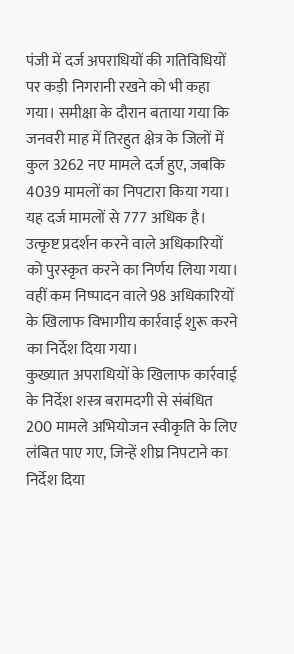पंजी में दर्ज अपराधियों की गतिविधियों पर कड़ी निगरानी रखने को भी कहा गया। समीक्षा के दौरान बताया गया कि जनवरी माह में तिरहुत क्षेत्र के जिलों में कुल 3262 नए मामले दर्ज हुए, जबकि 4039 मामलों का निपटारा किया गया। यह दर्ज मामलों से 777 अधिक है। उत्कृष्ट प्रदर्शन करने वाले अधिकारियों को पुरस्कृत करने का निर्णय लिया गया। वहीं कम निष्पादन वाले 98 अधिकारियों के खिलाफ विभागीय कार्रवाई शुरू करने का निर्देश दिया गया।
कुख्यात अपराधियों के खिलाफ कार्रवाई के निर्देश शस्त्र बरामदगी से संबंधित 200 मामले अभियोजन स्वीकृति के लिए लंबित पाए गए, जिन्हें शीघ्र निपटाने का निर्देश दिया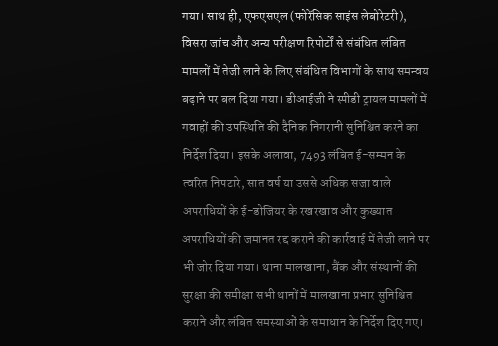गया। साथ ही, एफएसएल (फोरेंसिक साइंस लेबोरेटरी), विसरा जांच और अन्य परीक्षण रिपोर्टों से संबंधित लंबित मामलों में तेजी लाने के लिए संबंधित विभागों के साथ समन्वय बढ़ाने पर बल दिया गया। डीआईजी ने स्पीडी ट्रायल मामलों में गवाहों की उपस्थिति की दैनिक निगरानी सुनिश्चित करने का निर्देश दिया। इसके अलावा, 7493 लंबित ई-सम्मन के त्वरित निपटारे, सात वर्ष या उससे अधिक सजा वाले अपराधियों के ई-डोजियर के रखरखाव और कुख्यात अपराधियों की जमानत रद्द कराने की कार्रवाई में तेजी लाने पर भी जोर दिया गया। थाना मालखाना, बैंक और संस्थानों की सुरक्षा की समीक्षा सभी थानों में मालखाना प्रभार सुनिश्चित कराने और लंबित समस्याओं के समाधान के निर्देश दिए गए।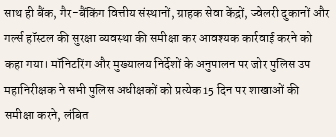साथ ही बैंक, गैर-बैंकिंग वित्तीय संस्थानों, ग्राहक सेवा केंद्रों, ज्वेलरी दुकानों और गर्ल्स हॉस्टल की सुरक्षा व्यवस्था की समीक्षा कर आवश्यक कार्रवाई करने को कहा गया। मॉनिटरिंग और मुख्यालय निर्देशों के अनुपालन पर जोर पुलिस उप महानिरीक्षक ने सभी पुलिस अधीक्षकों को प्रत्येक 15 दिन पर शाखाओं की समीक्षा करने, लंबित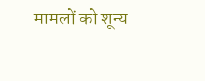मामलों को शून्य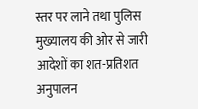स्तर पर लाने तथा पुलिस मुख्यालय की ओर से जारी आदेशों का शत-प्रतिशत अनुपालन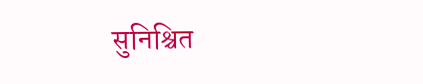सुनिश्चित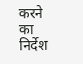करने का निर्देश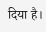दिया है।